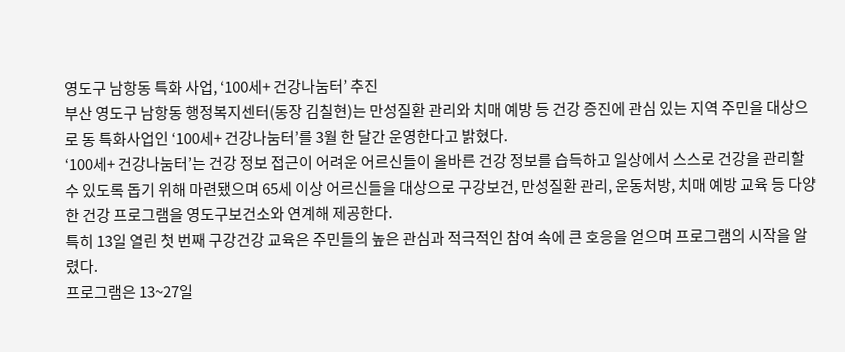영도구 남항동 특화 사업, ‘100세+ 건강나눔터’ 추진
부산 영도구 남항동 행정복지센터(동장 김칠현)는 만성질환 관리와 치매 예방 등 건강 증진에 관심 있는 지역 주민을 대상으로 동 특화사업인 ‘100세+ 건강나눔터’를 3월 한 달간 운영한다고 밝혔다.
‘100세+ 건강나눔터’는 건강 정보 접근이 어려운 어르신들이 올바른 건강 정보를 습득하고 일상에서 스스로 건강을 관리할 수 있도록 돕기 위해 마련됐으며 65세 이상 어르신들을 대상으로 구강보건, 만성질환 관리, 운동처방, 치매 예방 교육 등 다양한 건강 프로그램을 영도구보건소와 연계해 제공한다.
특히 13일 열린 첫 번째 구강건강 교육은 주민들의 높은 관심과 적극적인 참여 속에 큰 호응을 얻으며 프로그램의 시작을 알렸다.
프로그램은 13~27일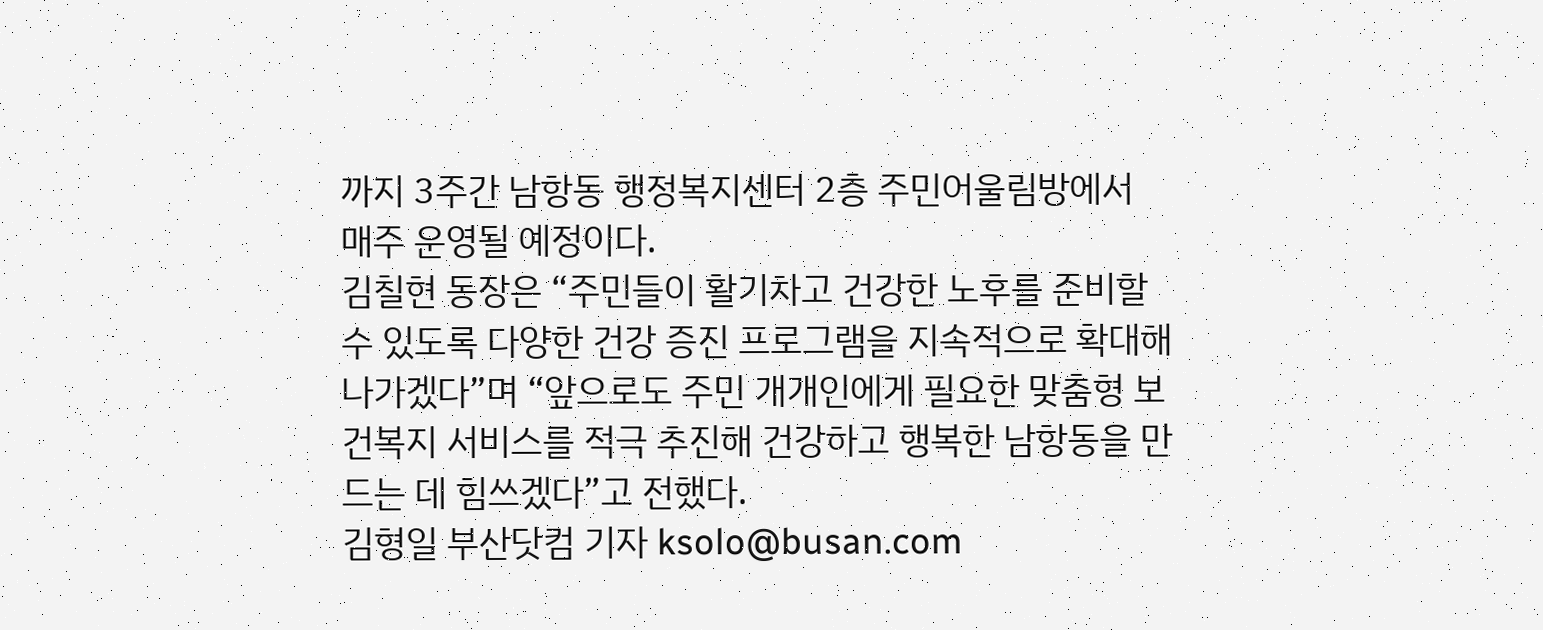까지 3주간 남항동 행정복지센터 2층 주민어울림방에서 매주 운영될 예정이다.
김칠현 동장은 “주민들이 활기차고 건강한 노후를 준비할 수 있도록 다양한 건강 증진 프로그램을 지속적으로 확대해 나가겠다”며 “앞으로도 주민 개개인에게 필요한 맞춤형 보건복지 서비스를 적극 추진해 건강하고 행복한 남항동을 만드는 데 힘쓰겠다”고 전했다.
김형일 부산닷컴 기자 ksolo@busan.com